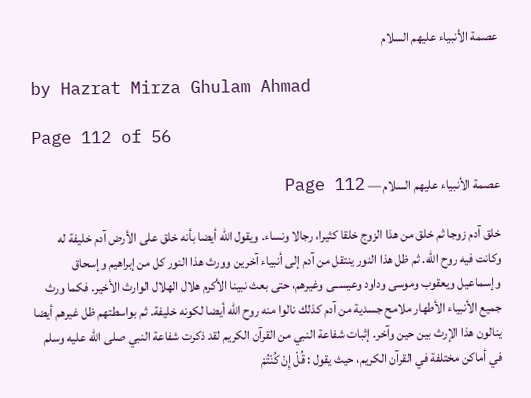عصمة الأنبياء عليهم السلام

by Hazrat Mirza Ghulam Ahmad

Page 112 of 56

عصمة الأنبياء عليهم السلام — Page 112

خلق آدم زوجا ثم خلق من هذا الزوج خلقا كثيرا، رجالا ونساء. ويقول الله أيضا بأنه خلق على الأرض آدم خليفة له وكانت فيه روح الله. ثم ظل هذا النور ينتقل من آدم إلى أنبياء آخرين وورث هذا النور كل من إبراهيم وإسحاق وإسماعيل ويعقوب وموسى وداود وعيســى وغيرهم، حتى بعث نبينا الأكرم هلال الهلال الوارث الأخير. فكما ورث جميع الأنبياء الأطهار ملامح جسدية من آدم كذلك نالوا منه روح الله أيضا لكونه خليفة. ثم بواسطتهم ظل غيرهم أيضا ينالون هذا الإرث بين حين وآخر. إثبات شفاعة النبي من القرآن الكريم لقد ذكرت شفاعة النبي صلى الله عليه وسلم في أماكن مختلفة في القرآن الكريم، حيث يقول : قُلْ إِنْ كُنْتُمْ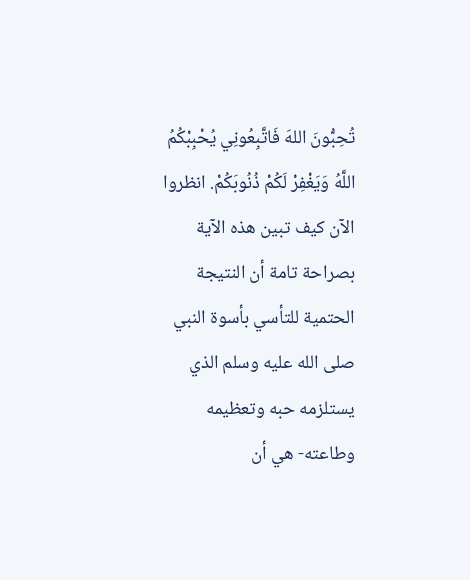تُحِبُّونَ اللهَ فَاتَّبِعُونِي يُحْبِبْكُمُ اللَّهُ وَيَغْفِرْ لَكُمْ ذُنُوبَكُمْ. انظروا الآن كيف تبين هذه الآية بصراحة تامة أن النتيجة الحتمية للتأسي بأسوة النبي صلى الله عليه وسلم الذي يستلزمه حبه وتعظيمه وطاعته- هي أن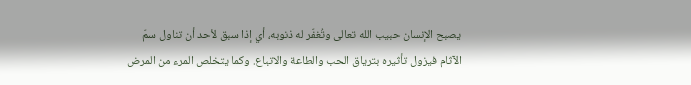يصبح الإنسان حبيب الله تعالى وتُغفّر له ذنوبه، أي إذا سبق لأحد أن تناول سمّ الآثام فيزول تأثيره بترياق الحب والطاعة والاتباع. وكما يتخلص المرء من المرض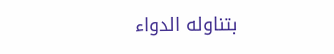بتناوله الدواء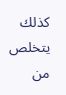كذلك يتخلص من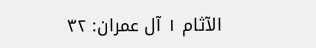الآثام ١ آل عمران: ۳۲